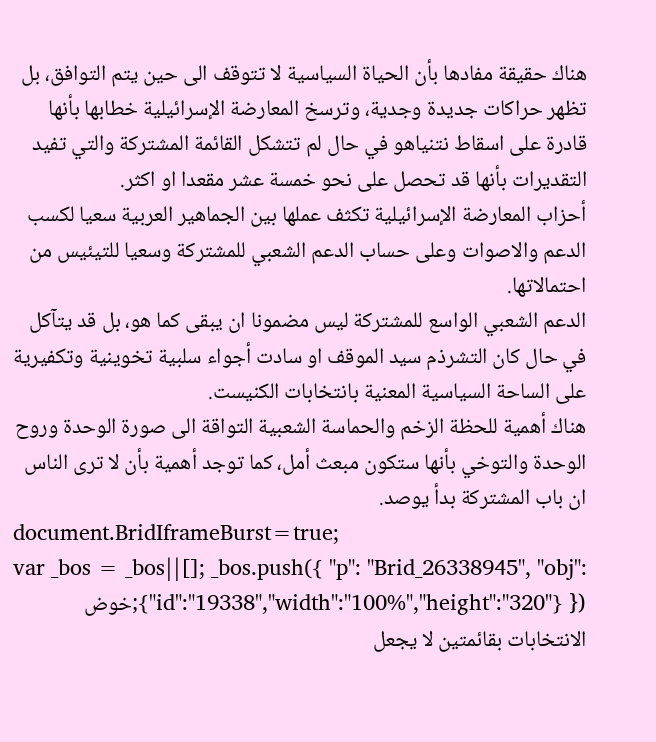هناك حقيقة مفادها بأن الحياة السياسية لا تتوقف الى حين يتم التوافق، بل تظهر حراكات جديدة وجدية، وترسخ المعارضة الإسرائيلية خطابها بأنها قادرة على اسقاط نتنياهو في حال لم تتشكل القائمة المشتركة والتي تفيد التقديرات بأنها قد تحصل على نحو خمسة عشر مقعدا او اكثر.
أحزاب المعارضة الإسرائيلية تكثف عملها بين الجماهير العربية سعيا لكسب الدعم والاصوات وعلى حساب الدعم الشعبي للمشتركة وسعيا للتيئيس من احتمالاتها.
الدعم الشعبي الواسع للمشتركة ليس مضمونا ان يبقى كما هو، بل قد يتآكل في حال كان التشرذم سيد الموقف او سادت أجواء سلبية تخوينية وتكفيرية على الساحة السياسية المعنية بانتخابات الكنيست.
هناك أهمية للحظة الزخم والحماسة الشعبية التواقة الى صورة الوحدة وروح الوحدة والتوخي بأنها ستكون مبعث أمل، كما توجد أهمية بأن لا ترى الناس ان باب المشتركة بدأ يوصد.
document.BridIframeBurst=true;
var _bos = _bos||[]; _bos.push({ "p": "Brid_26338945", "obj": {"id":"19338","width":"100%","height":"320"} });خوض الانتخابات بقائمتين لا يجعل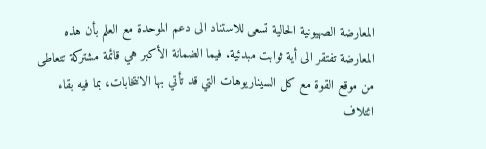المعارضة الصهيونية الحالية تسعى للاستناد الى دعم الموحدة مع العلم بأن هذه المعارضة تفتقر الى أية ثوابت مبدئية. فيما الضمانة الأكبر هي قائمة مشتركة تتعاطى من موقع القوة مع كل السيناريوهات التي قد تأتي بها الانتخابات، بما فيه بقاء ائتلاف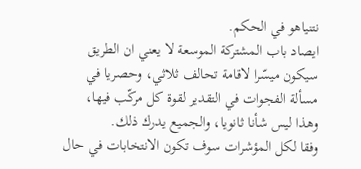نتنياهو في الحكم.
ايصاد باب المشتركة الموسعة لا يعني ان الطريق سيكون ميسّرا لاقامة تحالف ثلاثي، وحصريا في مسألة الفجوات في التقدير لقوة كل مركّب فيها، وهذا ليس شأنا ثانويا، والجميع يدرك ذلك.
وفقا لكل المؤشرات سوف تكون الانتخابات في حال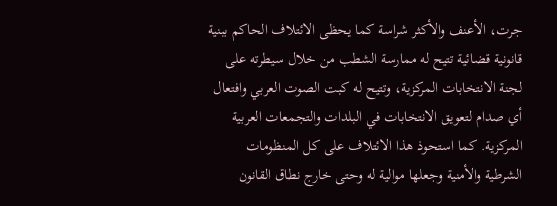جرت، الأعنف والأكثر شراسة كما يحظى الائتلاف الحاكم ببنية قانونية قضائية تتيح له ممارسة الشطب من خلال سيطرته على لجنة الانتخابات المركزية، وتتيح له كبت الصوت العربي وافتعال أي صدام لتعويق الانتخابات في البلدات والتجمعات العربية المركزية. كما استحوذ هذا الائتلاف على كل المنظومات الشرطية والأمنية وجعلها موالية له وحتى خارج نطاق القانون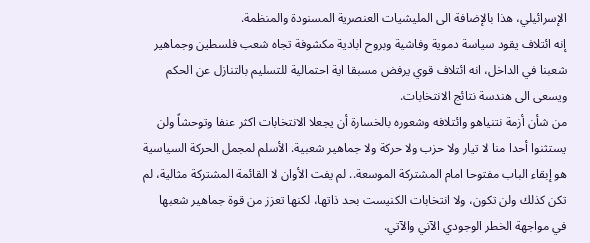الإسرائيلي، هذا بالإضافة الى المليشيات العنصرية المسنودة والمنظمة.
إنه ائتلاف يقود سياسة دموية وفاشية وبروح ابادية مكشوفة تجاه شعب فلسطين وجماهير شعبنا في الداخل، انه ائتلاف قوي يرفض مسبقا اية احتمالية للتسليم بالتنازل عن الحكم ويسعى الى هندسة نتائج الانتخابات.
من شأن أزمة نتنياهو وائتلافه وشعوره بالخسارة أن يجعلا الانتخابات اكثر عنفا وتوحشاً ولن يستثنوا أحدا منا لا تيار ولا حزب ولا حركة ولا جماهير شعبية. الأسلم لمجمل الحركة السياسية هو إبقاء الباب مفتوحا امام المشتركة الموسعة.. لم يفت الأوان لا القائمة المشتركة مثالية، لم تكن كذلك ولن تكون، ولا انتخابات الكنيست بحد ذاتها، لكنها تعزز من قوة جماهير شعبها في مواجهة الخطر الوجودي الآني والآتي.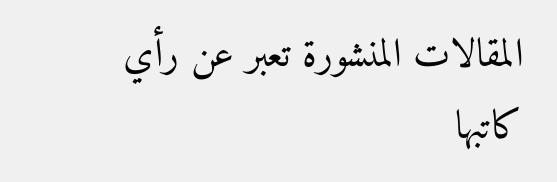المقالات المنشورة تعبر عن رأي كاتبها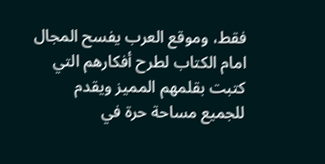فقط، وموقع العرب يفسح المجال امام الكتاب لطرح أفكارهم التي كتبت بقلمهم المميز ويقدم للجميع مساحة حرة في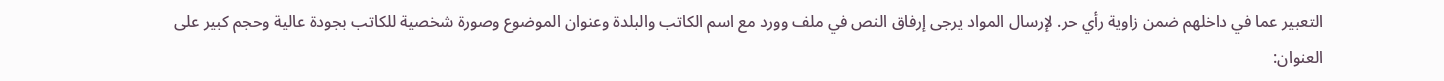التعبير عما في داخلهم ضمن زاوية رأي حر. لإرسال المواد يرجى إرفاق النص في ملف وورد مع اسم الكاتب والبلدة وعنوان الموضوع وصورة شخصية للكاتب بجودة عالية وحجم كبير على العنوان: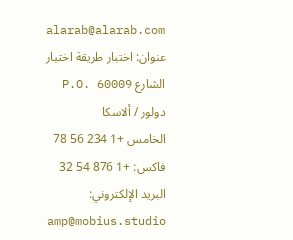alarab@alarab.com
عنوان: اختبار طريقة اختبار الشارع P.O. 60009 دولور / ألاسكا
الخامس +1 234 56 78
فاكس: +1 876 54 32
البريد الإلكتروني: amp@mobius.studio